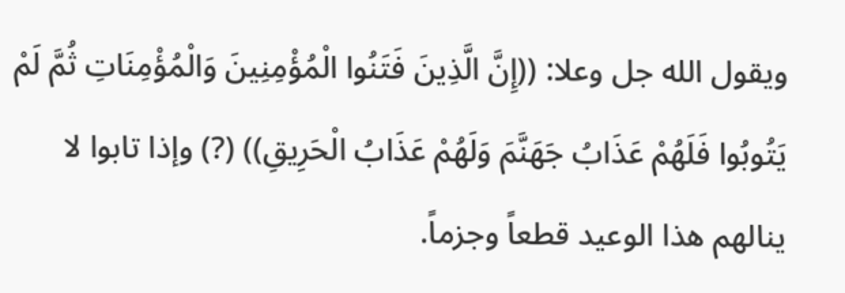ويقول الله جل وعلا: ((إِنَّ الَّذِينَ فَتَنُوا الْمُؤْمِنِينَ وَالْمُؤْمِنَاتِ ثُمَّ لَمْ يَتُوبُوا فَلَهُمْ عَذَابُ جَهَنَّمَ وَلَهُمْ عَذَابُ الْحَرِيقِ)) (?) وإذا تابوا لا ينالهم هذا الوعيد قطعاً وجزماً.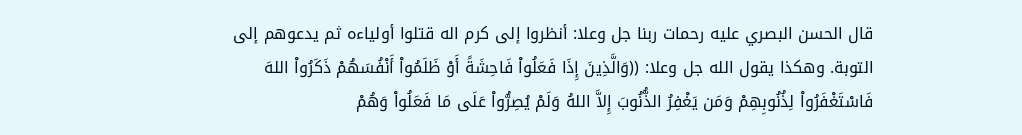قال الحسن البصري عليه رحمات ربنا جل وعلا: أنظروا إلى كرم اله قتلوا أولياءه ثم يدعوهم إلى التوبة. وهكذا يقول الله جل وعلا: ((وَالَّذِينَ إِذَا فَعَلُواْ فَاحِشَةً أَوْ ظَلَمُواْ أَنْفُسَهُمْ ذَكَرُواْ اللهَ فَاسْتَغْفَرُواْ لِذُنُوبِهِمْ وَمَن يَغْفِرُ الذُّنُوبَ إِلاَّ اللهُ وَلَمْ يُصِرُّواْ عَلَى مَا فَعَلُواْ وَهُمْ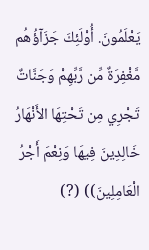يَعْلَمُونَ. أُوْلَئِكَ جَزَآؤُهُم مَّغْفِرَةٌ مِّن رَّبِّهِمْ وَجَنَّاتٌ تَجْرِي مِن تَحْتِهَا الأَنْهَارُ خَالِدِينَ فِيهَا وَنِعْمَ أَجْرُ الْعَامِلِينَ)) (?)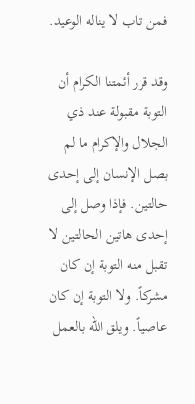فمن تاب لا يناله الوعيد.

وقد قرر أئمتنا الكرام أن التوبة مقبولة عند ذي الجلال والإكرام ما لم بصل الإنسان إلى إحدى حالتين. فإذا وصل إلى إحدى هاتين الحالتين لا تقبل منه التوبة إن كان مشركاً. ولا التوبة إن كان عاصياً. ويلق الله بالعمل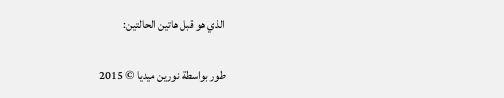الذي هو قبل هاتين الحالتين:

طور بواسطة نورين ميديا © 2015